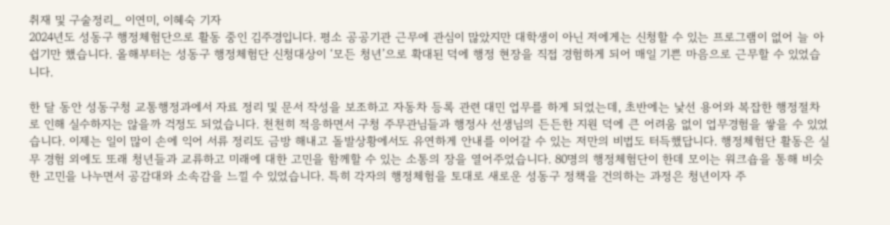취재 및 구술정리_ 이연미, 이혜숙 기자
2024년도 성동구 행정체험단으로 활동 중인 김주경입니다. 평소 공공기관 근무에 관심이 많았지만 대학생이 아닌 저에게는 신청할 수 있는 프로그램이 없어 늘 아쉽기만 했습니다. 올해부터는 성동구 행정체험단 신청대상이 ‘모든 청년’으로 확대된 덕에 행정 현장을 직접 경험하게 되어 매일 기쁜 마음으로 근무할 수 있었습니다.

한 달 동안 성동구청 교통행정과에서 자료 정리 및 문서 작성을 보조하고 자동차 등록 관련 대민 업무를 하게 되었는데, 초반에는 낯선 용어와 복잡한 행정절차로 인해 실수하지는 않을까 걱정도 되었습니다. 천천히 적응하면서 구청 주무관님들과 행정사 선생님의 든든한 지원 덕에 큰 어려움 없이 업무경험을 쌓을 수 있었습니다. 이제는 일이 많이 손에 익어 서류 정리도 금방 해내고 돌발상황에서도 유연하게 안내를 이어갈 수 있는 저만의 비법도 터득했답니다. 행정체험단 활동은 실무 경험 외에도 또래 청년들과 교류하고 미래에 대한 고민을 함께할 수 있는 소통의 장을 열어주었습니다. 80명의 행정체험단이 한데 모이는 워크숍을 통해 비슷한 고민을 나누면서 공감대와 소속감을 느낄 수 있었습니다. 특히 각자의 행정체험을 토대로 새로운 성동구 정책을 건의하는 과정은 청년이자 주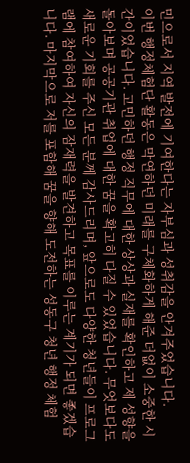민으로서 지역 발전에 기여한다는 자부심과 성취감을 안겨주었습니다.
이번 행정체험단 활동은 막연하던 미래를 구체화하게 해준 더없이 소중한 시간이었습니다. 고민하던 행정 직무에 대한 상상과 실재를 확인하고 제 성향을 돌아보며 공공기관 취업에 대한 꿈을 확고히 다질 수 있었습니다. 무엇보다도 새로운 기회를 주신 모든 분께 감사드리며, 앞으로도 다양한 청년들이 프로그램에 참여하여 자신의 잠재력을 발견하고 목표를 이루는 계기가 되면 좋겠습니다. 마지막으로 저를 포함해 꿈을 향해 도전하는 성동구 청년 행정 체험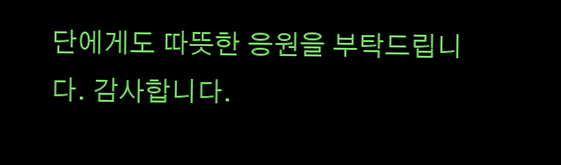단에게도 따뜻한 응원을 부탁드립니다. 감사합니다.